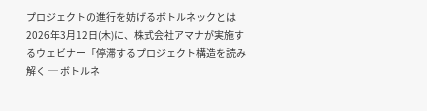プロジェクトの進行を妨げるボトルネックとは
2026年3月12日(木)に、株式会社アマナが実施するウェビナー「停滞するプロジェクト構造を読み解く ─ ボトルネ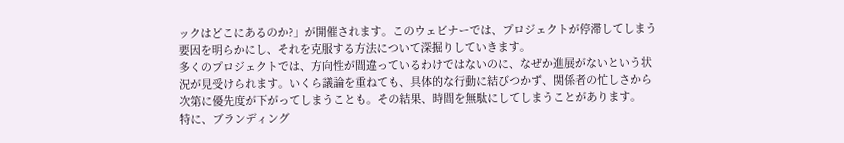ックはどこにあるのか?」が開催されます。このウェビナーでは、プロジェクトが停滞してしまう要因を明らかにし、それを克服する方法について深掘りしていきます。
多くのプロジェクトでは、方向性が間違っているわけではないのに、なぜか進展がないという状況が見受けられます。いくら議論を重ねても、具体的な行動に結びつかず、関係者の忙しさから次第に優先度が下がってしまうことも。その結果、時間を無駄にしてしまうことがあります。
特に、ブランディング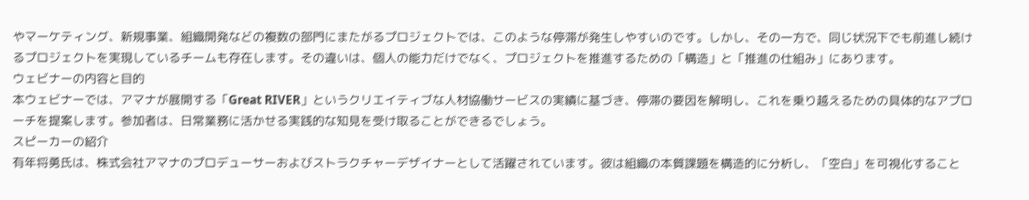やマーケティング、新規事業、組織開発などの複数の部門にまたがるプロジェクトでは、このような停滞が発生しやすいのです。しかし、その一方で、同じ状況下でも前進し続けるプロジェクトを実現しているチームも存在します。その違いは、個人の能力だけでなく、プロジェクトを推進するための「構造」と「推進の仕組み」にあります。
ウェビナーの内容と目的
本ウェビナーでは、アマナが展開する「Great RIVER」というクリエイティブな人材協働サービスの実績に基づき、停滞の要因を解明し、これを乗り越えるための具体的なアプローチを提案します。参加者は、日常業務に活かせる実践的な知見を受け取ることができるでしょう。
スピーカーの紹介
有年将勇氏は、株式会社アマナのプロデューサーおよびストラクチャーデザイナーとして活躍されています。彼は組織の本質課題を構造的に分析し、「空白」を可視化すること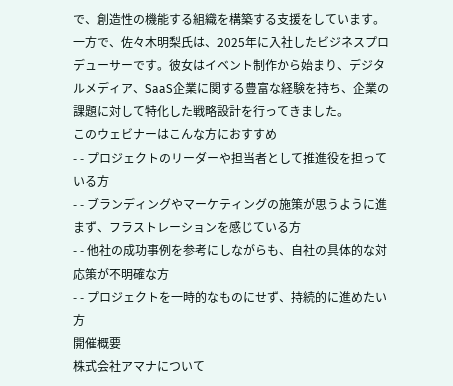で、創造性の機能する組織を構築する支援をしています。
一方で、佐々木明梨氏は、2025年に入社したビジネスプロデューサーです。彼女はイベント制作から始まり、デジタルメディア、SaaS企業に関する豊富な経験を持ち、企業の課題に対して特化した戦略設計を行ってきました。
このウェビナーはこんな方におすすめ
- - プロジェクトのリーダーや担当者として推進役を担っている方
- - ブランディングやマーケティングの施策が思うように進まず、フラストレーションを感じている方
- - 他社の成功事例を参考にしながらも、自社の具体的な対応策が不明確な方
- - プロジェクトを一時的なものにせず、持続的に進めたい方
開催概要
株式会社アマナについて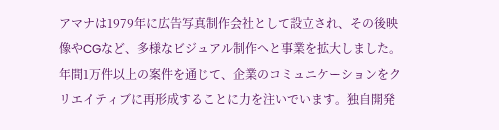アマナは1979年に広告写真制作会社として設立され、その後映像やCGなど、多様なビジュアル制作へと事業を拡大しました。年間1万件以上の案件を通じて、企業のコミュニケーションをクリエイティブに再形成することに力を注いでいます。独自開発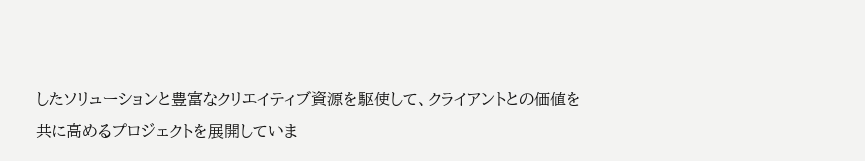したソリューションと豊富なクリエイティブ資源を駆使して、クライアントとの価値を共に高めるプロジェクトを展開していま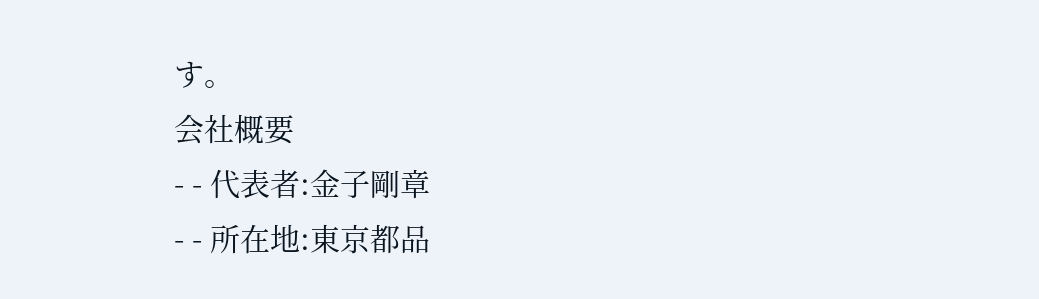す。
会社概要
- - 代表者:金子剛章
- - 所在地:東京都品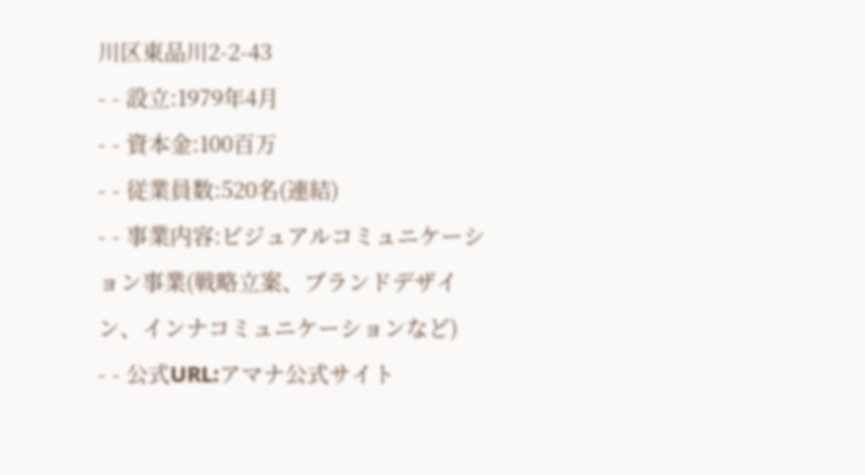川区東品川2-2-43
- - 設立:1979年4月
- - 資本金:100百万
- - 従業員数:520名(連結)
- - 事業内容:ビジュアルコミュニケーション事業(戦略立案、ブランドデザイン、インナコミュニケーションなど)
- - 公式URL:アマナ公式サイト